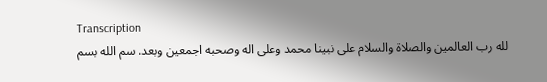Transcription
لله رب العالمين والصلاة والسلام على نبينا محمد وعلى اله وصحبه اجمعين وبعد. سم الله بسم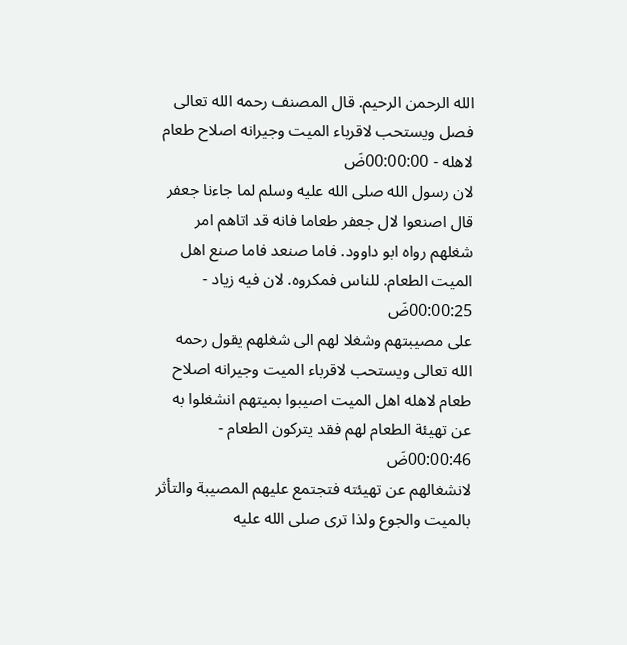الله الرحمن الرحيم. قال المصنف رحمه الله تعالى فصل ويستحب لاقرباء الميت وجيرانه اصلاح طعام لاهله - 00:00:00ضَ
لان رسول الله صلى الله عليه وسلم لما جاءنا جعفر قال اصنعوا لال جعفر طعاما فانه قد اتاهم امر شغلهم رواه ابو داوود. فاما صنعد فاما صنع اهل الميت الطعام. للناس فمكروه. لان فيه زياد - 00:00:25ضَ
على مصيبتهم وشغلا لهم الى شغلهم يقول رحمه الله تعالى ويستحب لاقرباء الميت وجيرانه اصلاح طعام لاهله اهل الميت اصيبوا بميتهم انشغلوا به عن تهيئة الطعام لهم فقد يتركون الطعام - 00:00:46ضَ
لانشغالهم عن تهيئته فتجتمع عليهم المصيبة والتأثر بالميت والجوع ولذا ترى صلى الله عليه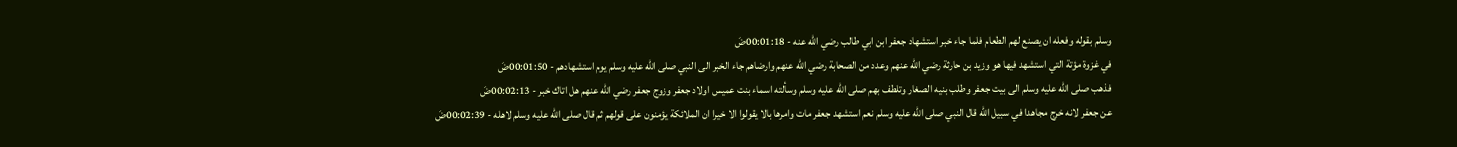وسلم بقوله وفعله ان يصنع لهم الطعام فلما جاء خبر استشهاد جعفر ابن ابي طالب رضي الله عنه - 00:01:18ضَ
في غزوة مؤتة التي استشهد فيها هو وزيد بن حارثة رضي الله عنهم وعدد من الصحابة رضي الله عنهم وارضاهم جاء الخبر الى النبي صلى الله عليه وسلم يوم استشهادهم - 00:01:50ضَ
فذهب صلى الله عليه وسلم الى بيت جعفر وطلب بنيه الصغار وتلطف بهم صلى الله عليه وسلم وسألته اسماء بنت عميس اولاد جعفر وزوج جعفر رضي الله عنهم هل اتاك خبر - 00:02:13ضَ
عن جعفر لانه خرج مجاهدا في سبيل الله قال النبي صلى الله عليه وسلم نعم استشهد جعفر مات وامرها بالا يقولوا الا خيرا ان الملائكة يؤمنون على قولهم ثم قال صلى الله عليه وسلم لاهله - 00:02:39ضَ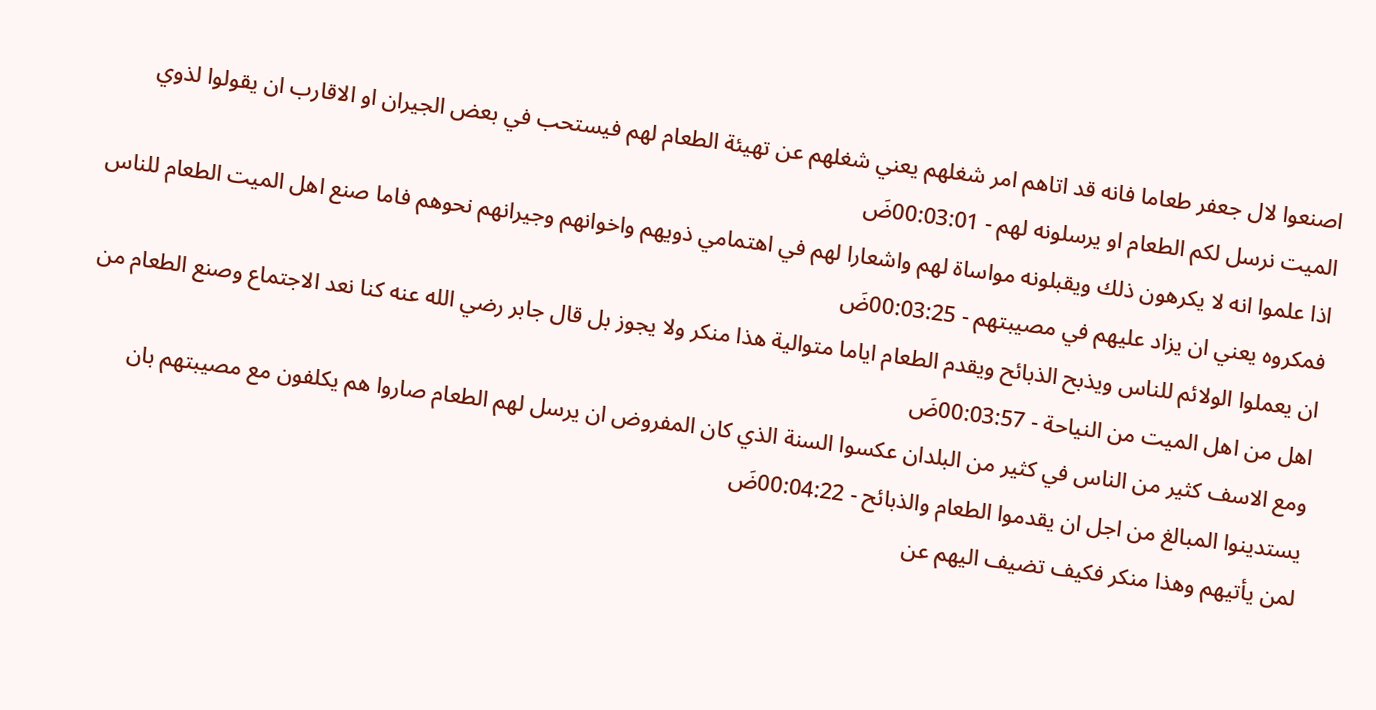اصنعوا لال جعفر طعاما فانه قد اتاهم امر شغلهم يعني شغلهم عن تهيئة الطعام لهم فيستحب في بعض الجيران او الاقارب ان يقولوا لذوي الميت نرسل لكم الطعام او يرسلونه لهم - 00:03:01ضَ
اذا علموا انه لا يكرهون ذلك ويقبلونه مواساة لهم واشعارا لهم في اهتمامي ذويهم واخوانهم وجيرانهم نحوهم فاما صنع اهل الميت الطعام للناس فمكروه يعني ان يزاد عليهم في مصيبتهم - 00:03:25ضَ
ان يعملوا الولائم للناس ويذبح الذبائح ويقدم الطعام اياما متوالية هذا منكر ولا يجوز بل قال جابر رضي الله عنه كنا نعد الاجتماع وصنع الطعام من اهل من اهل الميت من النياحة - 00:03:57ضَ
ومع الاسف كثير من الناس في كثير من البلدان عكسوا السنة الذي كان المفروض ان يرسل لهم الطعام صاروا هم يكلفون مع مصيبتهم بان يستدينوا المبالغ من اجل ان يقدموا الطعام والذبائح - 00:04:22ضَ
لمن يأتيهم وهذا منكر فكيف تضيف اليهم عن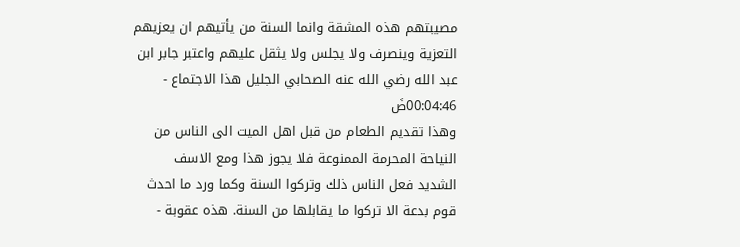مصيبتهم هذه المشقة وانما السنة من يأتيهم ان يعزيهم التعزية وينصرف ولا يجلس ولا يثقل عليهم واعتبر جابر ابن عبد الله رضي الله عنه الصحابي الجليل هذا الاجتماع - 00:04:46ضَ
وهذا تقديم الطعام من قبل اهل الميت الى الناس من النياحة المحرمة الممنوعة فلا يجوز هذا ومع الاسف الشديد فعل الناس ذلك وتركوا السنة وكما ورد ما احدث قوم بدعة الا تركوا ما يقابلها من السنة. هذه عقوبة -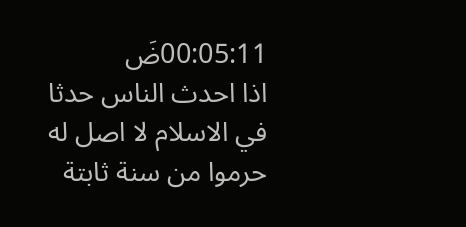00:05:11ضَ
اذا احدث الناس حدثا في الاسلام لا اصل له حرموا من سنة ثابتة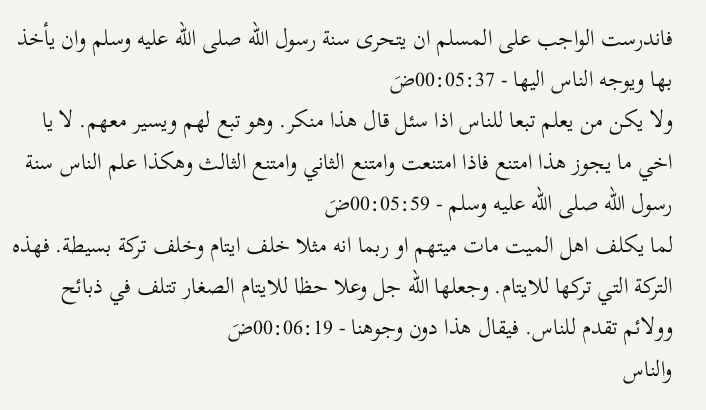فاندرست الواجب على المسلم ان يتحرى سنة رسول الله صلى الله عليه وسلم وان يأخذ بها ويوجه الناس اليها - 00:05:37ضَ
ولا يكن من يعلم تبعا للناس اذا سئل قال هذا منكر. وهو تبع لهم ويسير معهم. لا يا اخي ما يجوز هذا امتنع فاذا امتنعت وامتنع الثاني وامتنع الثالث وهكذا علم الناس سنة رسول الله صلى الله عليه وسلم - 00:05:59ضَ
لما يكلف اهل الميت مات ميتهم او ربما انه مثلا خلف ايتام وخلف تركة بسيطة. فهذه التركة التي تركها للايتام. وجعلها الله جل وعلا حظا للايتام الصغار تتلف في ذبائح وولائم تقدم للناس. فيقال هذا دون وجوهنا - 00:06:19ضَ
والناس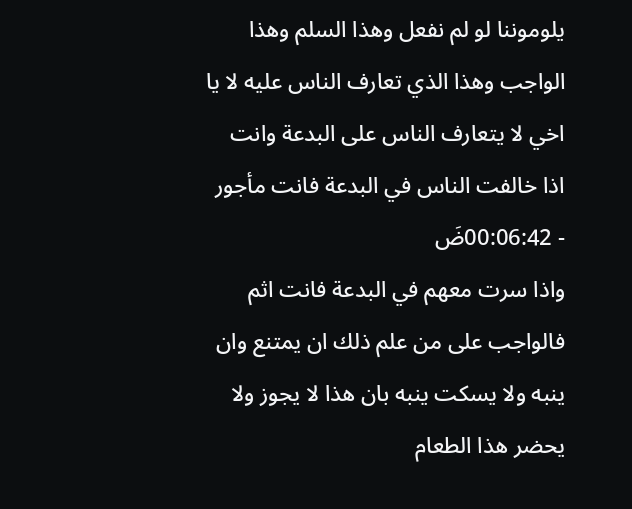يلوموننا لو لم نفعل وهذا السلم وهذا الواجب وهذا الذي تعارف الناس عليه لا يا اخي لا يتعارف الناس على البدعة وانت اذا خالفت الناس في البدعة فانت مأجور - 00:06:42ضَ
واذا سرت معهم في البدعة فانت اثم فالواجب على من علم ذلك ان يمتنع وان ينبه ولا يسكت ينبه بان هذا لا يجوز ولا يحضر هذا الطعام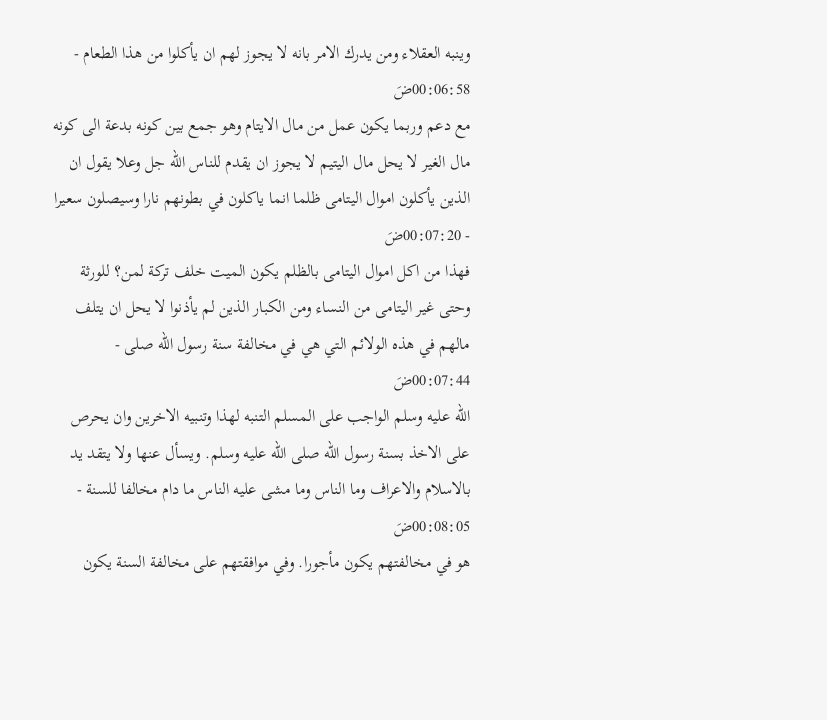وينبه العقلاء ومن يدرك الامر بانه لا يجوز لهم ان يأكلوا من هذا الطعام - 00:06:58ضَ
مع دعم وربما يكون عمل من مال الايتام وهو جمع بين كونه بدعة الى كونه مال الغير لا يحل مال اليتيم لا يجوز ان يقدم للناس الله جل وعلا يقول ان الذين يأكلون اموال اليتامى ظلما انما ياكلون في بطونهم نارا وسيصلون سعيرا - 00:07:20ضَ
فهذا من اكل اموال اليتامى بالظلم يكون الميت خلف تركة لمن؟ للورثة وحتى غير اليتامى من النساء ومن الكبار الذين لم يأذنوا لا يحل ان يتلف مالهم في هذه الولائم التي هي في مخالفة سنة رسول الله صلى - 00:07:44ضَ
الله عليه وسلم الواجب على المسلم التنبه لهذا وتنبيه الاخرين وان يحرص على الاخذ بسنة رسول الله صلى الله عليه وسلم. ويسأل عنها ولا يتقد يد بالاسلام والاعراف وما الناس وما مشى عليه الناس ما دام مخالفا للسنة - 00:08:05ضَ
هو في مخالفتهم يكون مأجورا. وفي موافقتهم على مخالفة السنة يكون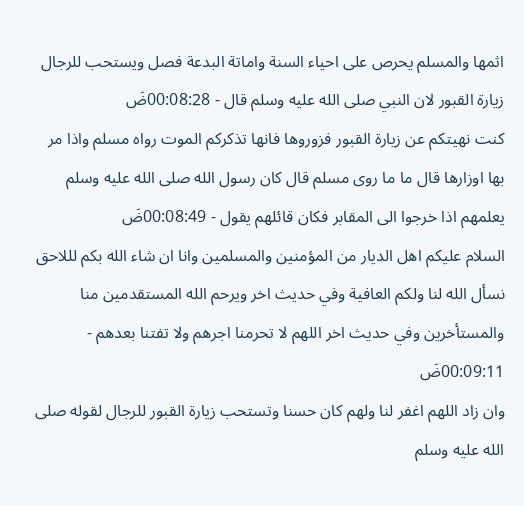اثمها والمسلم يحرص على احياء السنة واماتة البدعة فصل ويستحب للرجال زيارة القبور لان النبي صلى الله عليه وسلم قال - 00:08:28ضَ
كنت نهيتكم عن زيارة القبور فزوروها فانها تذكركم الموت رواه مسلم واذا مر بها اوزارها قال ما ما روى مسلم قال كان رسول الله صلى الله عليه وسلم يعلمهم اذا خرجوا الى المقابر فكان قائلهم يقول - 00:08:49ضَ
السلام عليكم اهل الديار من المؤمنين والمسلمين وانا ان شاء الله بكم لللاحق نسأل الله لنا ولكم العافية وفي حديث اخر ويرحم الله المستقدمين منا والمستأخرين وفي حديث اخر اللهم لا تحرمنا اجرهم ولا تفتنا بعدهم - 00:09:11ضَ
وان زاد اللهم اغفر لنا ولهم كان حسنا وتستحب زيارة القبور للرجال لقوله صلى الله عليه وسلم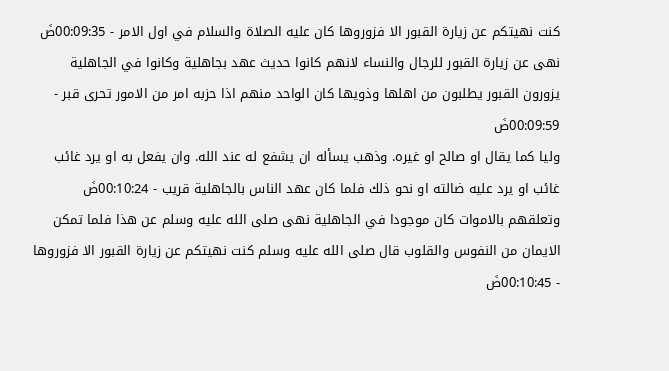كنت نهيتكم عن زيارة القبور الا فزوروها كان عليه الصلاة والسلام في اول الامر - 00:09:35ضَ
نهى عن زيارة القبور للرجال والنساء لانهم كانوا حديث عهد بجاهلية وكانوا في الجاهلية يزورون القبور يطلبون من اهلها وذويها كان الواحد منهم اذا حزبه امر من الامور تحرى قبر - 00:09:59ضَ
وليا كما يقال او صالح او غيره. وذهب يسأله ان يشفع له عند الله. وان يفعل به او يرد غائب غائب او يرد عليه ضالته او نحو ذلك فلما كان عهد الناس بالجاهلية قريب - 00:10:24ضَ
وتعلقهم بالاموات كان موجودا في الجاهلية نهى صلى الله عليه وسلم عن هذا فلما تمكن الايمان من النفوس والقلوب قال صلى الله عليه وسلم كنت نهيتكم عن زيارة القبور الا فزوروها - 00:10:45ضَ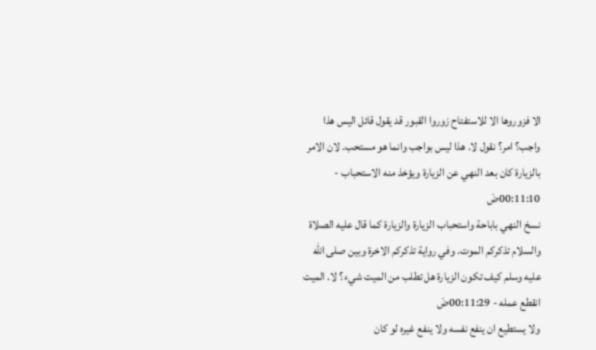الا فزوروها الا للاستفتاح زوروا القبور قد يقول قائل اليس هذا واجب؟ امر؟ نقول لا. هذا ليس بواجب وانما هو مستحب. لان الامر بالزيارة كان بعد النهي عن الزيارة ويؤخذ منه الاستحباب - 00:11:10ضَ
نسخ النهي باباحة واستحباب الزيارة والزيارة كما قال عليه الصلاة والسلام تذكركم الموت. وفي رواية تذكركم الاخرة وبين صلى الله عليه وسلم كيف تكون الزيارة هل تطلب من الميت شيء؟ لا. الميت انقطع عمله - 00:11:29ضَ
ولا يستطيع ان ينفع نفسه ولا ينفع غيره لو كان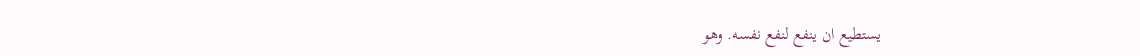يستطيع ان ينفع لنفع نفسه. وهو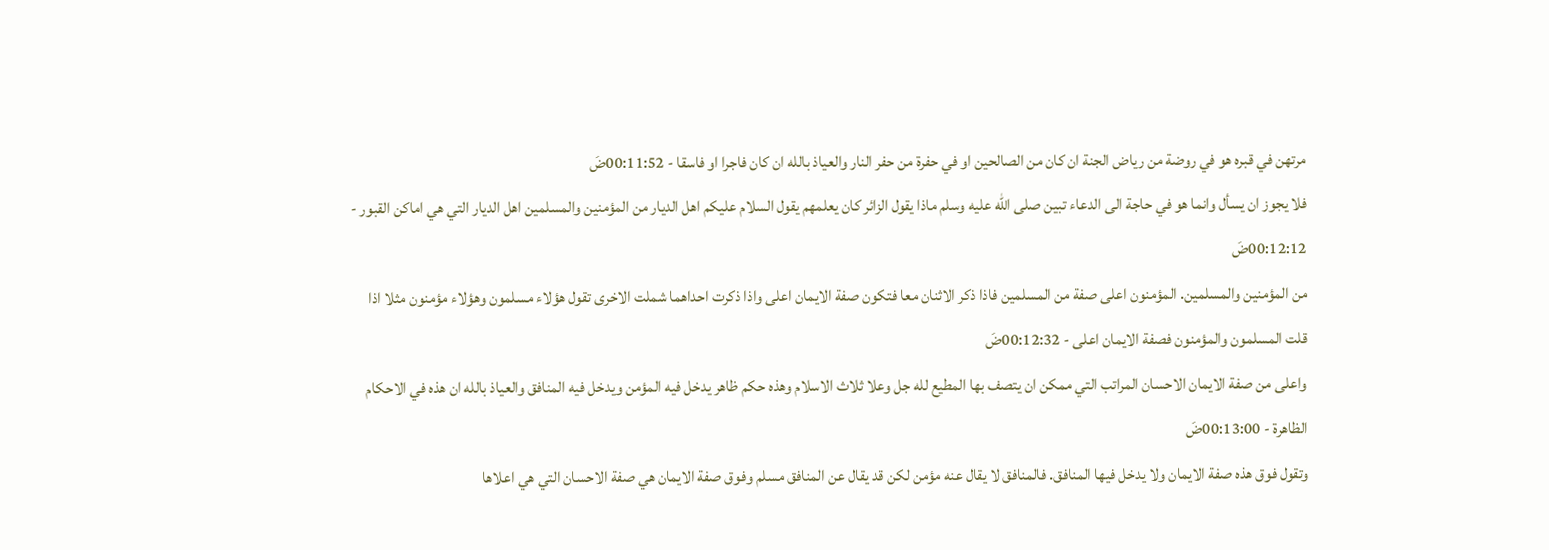مرتهن في قبره هو في روضة من رياض الجنة ان كان من الصالحين او في حفرة من حفر النار والعياذ بالله ان كان فاجرا او فاسقا - 00:11:52ضَ
فلا يجوز ان يسأل وانما هو في حاجة الى الدعاء تبين صلى الله عليه وسلم ماذا يقول الزائر كان يعلمهم يقول السلام عليكم اهل الديار من المؤمنين والمسلمين اهل الديار التي هي اماكن القبور - 00:12:12ضَ
من المؤمنين والمسلمين. المؤمنون اعلى صفة من المسلمين فاذا ذكر الاثنان معا فتكون صفة الايمان اعلى واذا ذكرت احداهما شملت الاخرى تقول هؤلاء مسلمون وهؤلاء مؤمنون مثلا اذا قلت المسلمون والمؤمنون فصفة الايمان اعلى - 00:12:32ضَ
واعلى من صفة الايمان الاحسان المراتب التي ممكن ان يتصف بها المطيع لله جل وعلا ثلاث الاسلام وهذه حكم ظاهر يدخل فيه المؤمن ويدخل فيه المنافق والعياذ بالله ان هذه في الاحكام الظاهرة - 00:13:00ضَ
وتقول فوق هذه صفة الايمان ولا يدخل فيها المنافق. فالمنافق لا يقال عنه مؤمن لكن قد يقال عن المنافق مسلم وفوق صفة الايمان هي صفة الاحسان التي هي اعلاها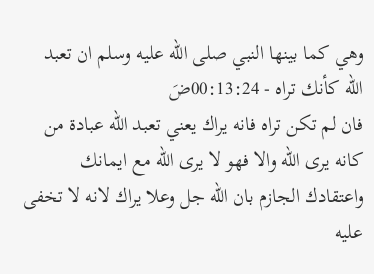وهي كما بينها النبي صلى الله عليه وسلم ان تعبد الله كأنك تراه - 00:13:24ضَ
فان لم تكن تراه فانه يراك يعني تعبد الله عبادة من كانه يرى الله والا فهو لا يرى الله مع ايمانك واعتقادك الجازم بان الله جل وعلا يراك لانه لا تخفى عليه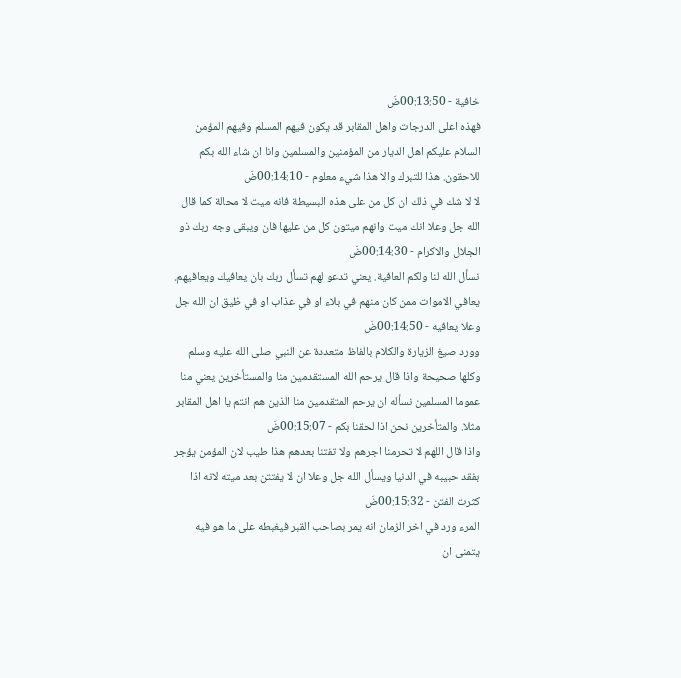خافية - 00:13:50ضَ
فهذه اعلى الدرجات واهل المقابر قد يكون فيهم المسلم وفيهم المؤمن السلام عليكم اهل الديار من المؤمنين والمسلمين وانا ان شاء الله بكم للاحقون. هذا للتبرك والا هذا شيء معلوم - 00:14:10ضَ
لا لا شك في ذلك ان كل من على هذه البسيطة فانه ميت لا محالة كما قال الله جل وعلا انك ميت وانهم ميتون كل من عليها فان ويبقى وجه ربك ذو الجلال والاكرام - 00:14:30ضَ
نسأل الله لنا ولكم العافية. يعني تدعو لهم تسأل ربك بان يعافيك ويعافيهم. يعافي الاموات ممن كان منهم في بلاء او في عذاب او في ظيق ان الله جل وعلا يعافيه - 00:14:50ضَ
وورد صيغ الزيارة والكلام بالفاظ متعددة عن النبي صلى الله عليه وسلم وكلها صحيحة واذا قال يرحم الله المستقدمين منا والمستأخرين يعني منا عموما المسلمين نسأله ان يرحم المتقدمين منا الذين هم انتم يا اهل المقابر مثلا. والمتأخرين نحن اذا لحقنا بكم - 00:15:07ضَ
واذا قال اللهم لا تحرمنا اجرهم ولا تفتنا بعدهم هذا طيب لان المؤمن يؤجر بفقد حبيبه في الدنيا ويسأل الله جل وعلا ان لا يفتتن بعد ميته لانه اذا كثرت الفتن - 00:15:32ضَ
المرء ورد في اخر الزمان انه يمر بصاحب القبر فيغبطه على ما هو فيه يتمنى ان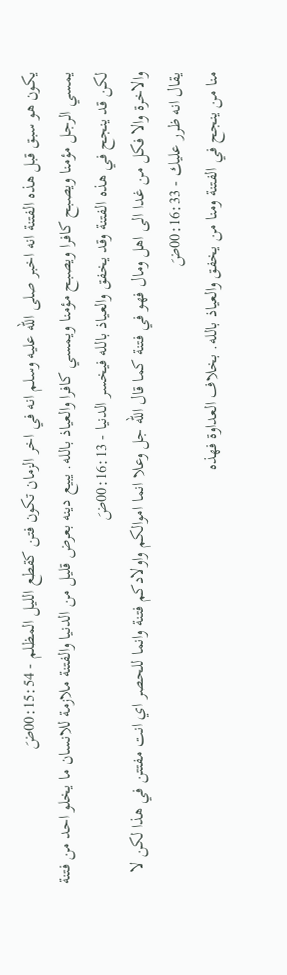يكون هو سبق قبل هذه الفتنة انه اخبر صلى الله عليه وسلم انه في اخر الزمان تكون فتن كقطع الليل المظلم - 00:15:54ضَ
يمسي الرجل مؤمنا ويصبح كافرا ويصبح مؤمنا ويمسي كافرا والعياذ بالله. يبيع دينه بعرض قليل من الدنيا والفتنة ملازمة للانسان ما يخلو احد من فتنة لكن قد ينجح في هذه الفتنة وقد يخفق والعياذ بالله فيخسر الدنيا - 00:16:13ضَ
والاخرة والا فكل من غدا الى اهل ومال فهو في فتنة كما قال الله جل وعلا انما اموالكم واولادكم فتنة وانما للحصر اي انت مفتتن في هذا لكن لا يقال انه ظرر عليك - 00:16:33ضَ
منا من ينجح في الفتنة ومنا من يخفق والعياذ بالله. بخلاف العداوة فهذه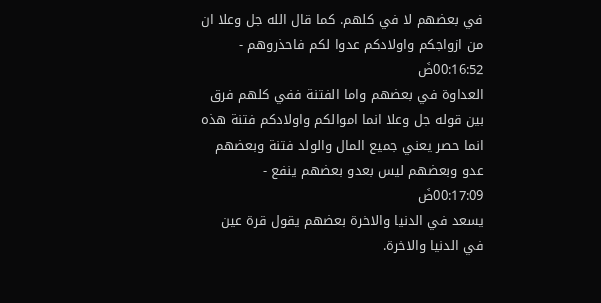في بعضهم لا في كلهم. كما قال الله جل وعلا ان من ازواجكم واولادكم عدوا لكم فاحذروهم - 00:16:52ضَ
العداوة في بعضهم واما الفتنة ففي كلهم فرق بين قوله جل وعلا انما اموالكم واولادكم فتنة هذه انما حصر يعني جميع المال والولد فتنة وبعضهم عدو وبعضهم ليس بعدو بعضهم ينفع - 00:17:09ضَ
يسعد في الدنيا والاخرة بعضهم يقول قرة عين في الدنيا والاخرة.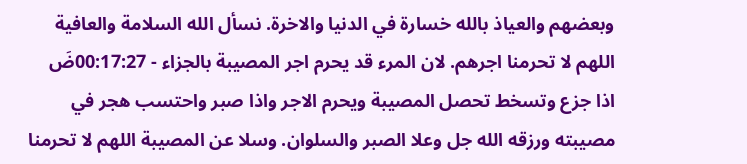وبعضهم والعياذ بالله خسارة في الدنيا والاخرة. نسأل الله السلامة والعافية اللهم لا تحرمنا اجرهم. لان المرء قد يحرم اجر المصيبة بالجزاء - 00:17:27ضَ
اذا جزع وتسخط تحصل المصيبة ويحرم الاجر واذا صبر واحتسب هجر في مصيبته ورزقه الله جل وعلا الصبر والسلوان. وسلا عن المصيبة اللهم لا تحرمنا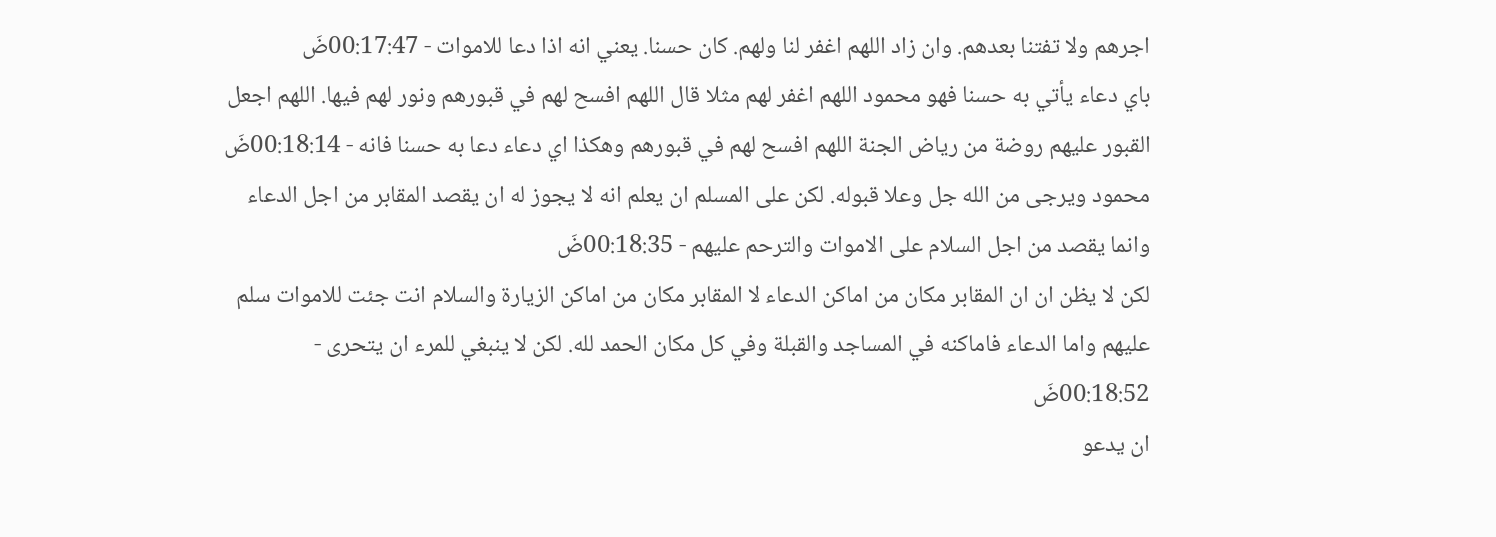اجرهم ولا تفتنا بعدهم. وان زاد اللهم اغفر لنا ولهم. كان حسنا. يعني انه اذا دعا للاموات - 00:17:47ضَ
باي دعاء يأتي به حسنا فهو محمود اللهم اغفر لهم مثلا قال اللهم افسح لهم في قبورهم ونور لهم فيها. اللهم اجعل القبور عليهم روضة من رياض الجنة اللهم افسح لهم في قبورهم وهكذا اي دعاء دعا به حسنا فانه - 00:18:14ضَ
محمود ويرجى من الله جل وعلا قبوله. لكن على المسلم ان يعلم انه لا يجوز له ان يقصد المقابر من اجل الدعاء وانما يقصد من اجل السلام على الاموات والترحم عليهم - 00:18:35ضَ
لكن لا يظن ان ان المقابر مكان من اماكن الدعاء لا المقابر مكان من اماكن الزيارة والسلام انت جئت للاموات سلم عليهم واما الدعاء فاماكنه في المساجد والقبلة وفي كل مكان الحمد لله. لكن لا ينبغي للمرء ان يتحرى - 00:18:52ضَ
ان يدعو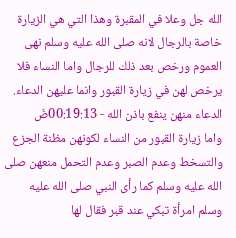الله جل وعلا في المقبرة وهذا التي هي الزيارة خاصة بالرجال لانه صلى الله عليه وسلم نهى العموم ورخص بعد ذلك للرجال واما النساء فلا يرخص لهن في زيارة القبور وانما عليهن الدعاء. الدعاء منهن ينفع باذن الله - 00:19:13ضَ
واما زيارة القبور من النساء لكونهن مظنة الجزع والتسخط وعدم الصبر وعدم التحمل منعهن صلى الله عليه وسلم كما رأى النبي صلى الله عليه وسلم امرأة تبكي عند قبر فقال لها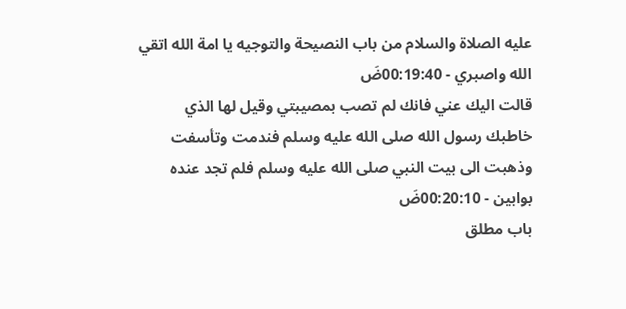عليه الصلاة والسلام من باب النصيحة والتوجيه يا امة الله اتقي الله واصبري - 00:19:40ضَ
قالت اليك عني فانك لم تصب بمصيبتي وقيل لها الذي خاطبك رسول الله صلى الله عليه وسلم فندمت وتأسفت وذهبت الى بيت النبي صلى الله عليه وسلم فلم تجد عنده بوابين - 00:20:10ضَ
باب مطلق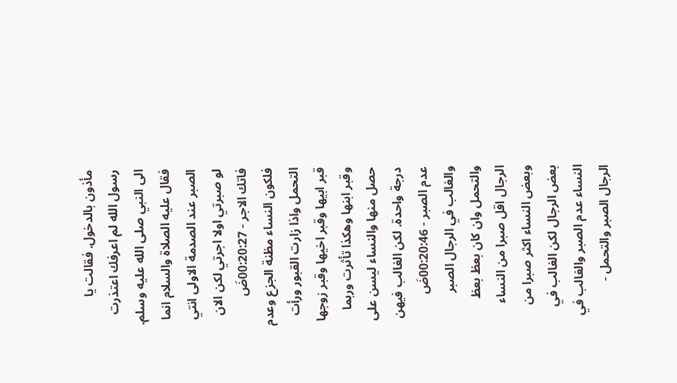مأذون بالدخول. فقالت يا رسول الله لم اعرفك اعتذرت الى النبي صلى الله عليه وسلم. فقال عليه الصلاة والسلام انما الصبر عند الصدمة الاولى انتي لو صبرتي اولا اجرتي لكن الان فاتك الاجر - 00:20:27ضَ
فلكون النساء مظنة الجزع وعدم التحمل واذا زارت القبور ورأت قبر ابيها وقبر اخيها وقبر زوجها وقبر ابنها وهكذا تأثرت وربما حصل منها والنساء ليسن على درجة واحدة. لكن الغالب فيهن عدم الصبر - 00:20:46ضَ
والغالب في الرجال الصبر والتحمل وان كان بعظ بعظ الرجال اقل صبرا من النساء وبعض النساء اكثر صبرا من بعض الرجال لكن الغالب في النساء عدم الصبر والغالب في الرجال الصبر والتحمل -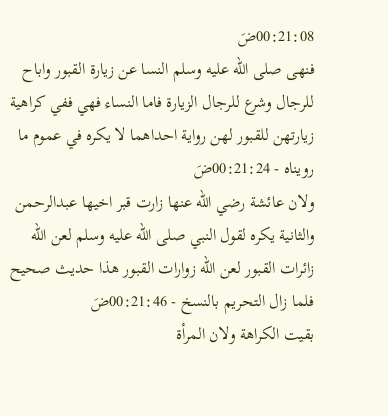00:21:08ضَ
فنهى صلى الله عليه وسلم النسا عن زيارة القبور واباح للرجال وشرع للرجال الزيارة فاما النساء فهي ففي كراهية زيارتهن للقبور لهن رواية احداهما لا يكره في عموم ما رويناه - 00:21:24ضَ
ولان عائشة رضي الله عنها زارت قبر اخيها عبدالرحمن والثانية يكره لقول النبي صلى الله عليه وسلم لعن الله زائرات القبور لعن الله زوارات القبور هذا حديث صحيح فلما زال التحريم بالنسخ - 00:21:46ضَ
بقيت الكراهة ولان المرأة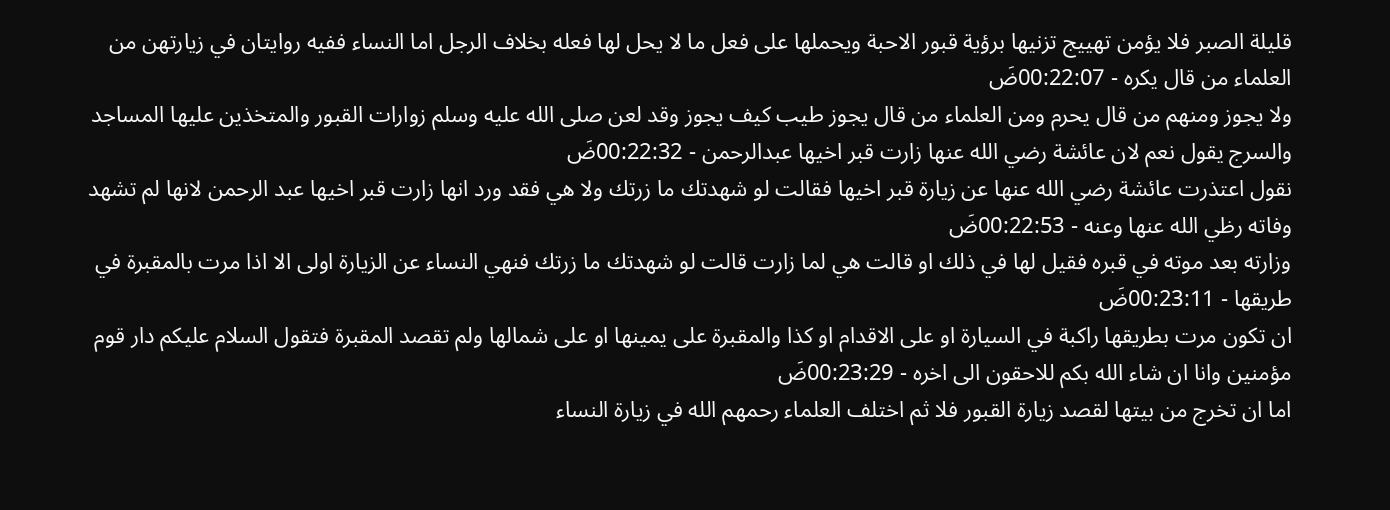قليلة الصبر فلا يؤمن تهييج تزنيها برؤية قبور الاحبة ويحملها على فعل ما لا يحل لها فعله بخلاف الرجل اما النساء ففيه روايتان في زيارتهن من العلماء من قال يكره - 00:22:07ضَ
ولا يجوز ومنهم من قال يحرم ومن العلماء من قال يجوز طيب كيف يجوز وقد لعن صلى الله عليه وسلم زوارات القبور والمتخذين عليها المساجد والسرج يقول نعم لان عائشة رضي الله عنها زارت قبر اخيها عبدالرحمن - 00:22:32ضَ
نقول اعتذرت عائشة رضي الله عنها عن زيارة قبر اخيها فقالت لو شهدتك ما زرتك ولا هي فقد ورد انها زارت قبر اخيها عبد الرحمن لانها لم تشهد وفاته رظي الله عنها وعنه - 00:22:53ضَ
وزارته بعد موته في قبره فقيل لها في ذلك او قالت هي لما زارت قالت لو شهدتك ما زرتك فنهي النساء عن الزيارة اولى الا اذا مرت بالمقبرة في طريقها - 00:23:11ضَ
ان تكون مرت بطريقها راكبة في السيارة او على الاقدام او كذا والمقبرة على يمينها او على شمالها ولم تقصد المقبرة فتقول السلام عليكم دار قوم مؤمنين وانا ان شاء الله بكم للاحقون الى اخره - 00:23:29ضَ
اما ان تخرج من بيتها لقصد زيارة القبور فلا ثم اختلف العلماء رحمهم الله في زيارة النساء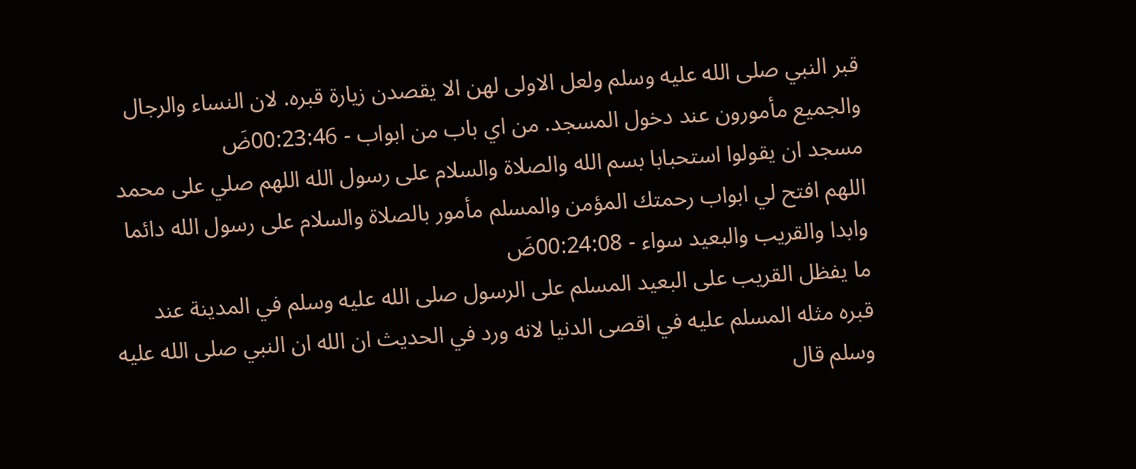قبر النبي صلى الله عليه وسلم ولعل الاولى لهن الا يقصدن زيارة قبره. لان النساء والرجال والجميع مأمورون عند دخول المسجد. من اي باب من ابواب - 00:23:46ضَ
مسجد ان يقولوا استحبابا بسم الله والصلاة والسلام على رسول الله اللهم صلي على محمد اللهم افتح لي ابواب رحمتك المؤمن والمسلم مأمور بالصلاة والسلام على رسول الله دائما وابدا والقريب والبعيد سواء - 00:24:08ضَ
ما يفظل القريب على البعيد المسلم على الرسول صلى الله عليه وسلم في المدينة عند قبره مثله المسلم عليه في اقصى الدنيا لانه ورد في الحديث ان الله ان النبي صلى الله عليه وسلم قال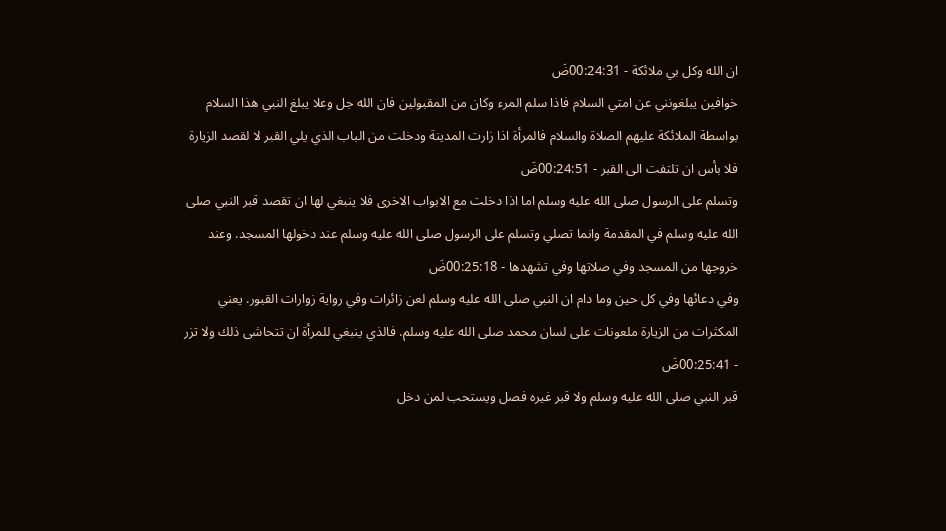ان الله وكل بي ملائكة - 00:24:31ضَ
خوافين يبلغونني عن امتي السلام فاذا سلم المرء وكان من المقبولين فان الله جل وعلا يبلغ النبي هذا السلام بواسطة الملائكة عليهم الصلاة والسلام فالمرأة اذا زارت المدينة ودخلت من الباب الذي يلي القبر لا لقصد الزيارة فلا بأس ان تلتفت الى القبر - 00:24:51ضَ
وتسلم على الرسول صلى الله عليه وسلم اما اذا دخلت مع الابواب الاخرى فلا ينبغي لها ان تقصد قبر النبي صلى الله عليه وسلم في المقدمة وانما تصلي وتسلم على الرسول صلى الله عليه وسلم عند دخولها المسجد. وعند خروجها من المسجد وفي صلاتها وفي تشهدها - 00:25:18ضَ
وفي دعائها وفي كل حين وما دام ان النبي صلى الله عليه وسلم لعن زائرات وفي رواية زوارات القبور. يعني المكثرات من الزيارة ملعونات على لسان محمد صلى الله عليه وسلم. فالذي ينبغي للمرأة ان تتحاشى ذلك ولا تزر - 00:25:41ضَ
قبر النبي صلى الله عليه وسلم ولا قبر غيره فصل ويستحب لمن دخل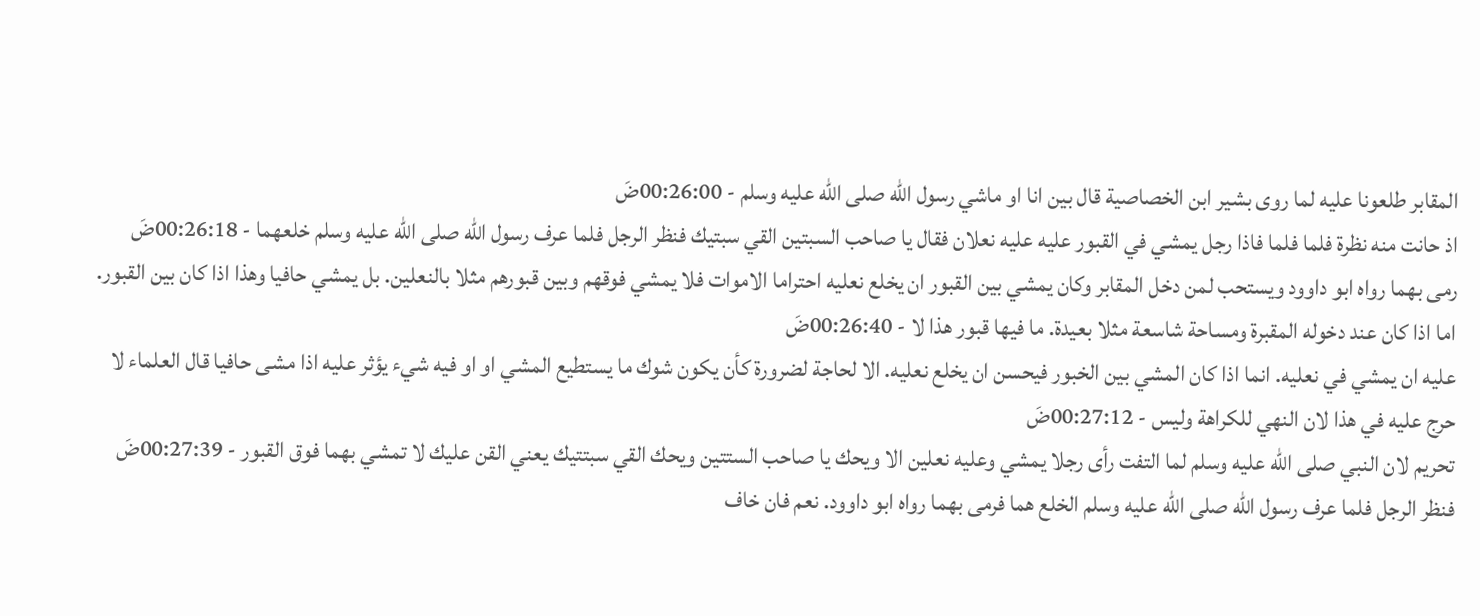المقابر طلعونا عليه لما روى بشير ابن الخصاصية قال بين انا او ماشي رسول الله صلى الله عليه وسلم - 00:26:00ضَ
اذ حانت منه نظرة فلما فلما فاذا رجل يمشي في القبور عليه عليه نعلان فقال يا صاحب السبتين القي سبتيك فنظر الرجل فلما عرف رسول الله صلى الله عليه وسلم خلعهما - 00:26:18ضَ
رمى بهما رواه ابو داوود ويستحب لمن دخل المقابر وكان يمشي بين القبور ان يخلع نعليه احتراما الاموات فلا يمشي فوقهم وبين قبورهم مثلا بالنعلين. بل يمشي حافيا وهذا اذا كان بين القبور. اما اذا كان عند دخوله المقبرة ومساحة شاسعة مثلا بعيدة. ما فيها قبور هذا لا - 00:26:40ضَ
عليه ان يمشي في نعليه. انما اذا كان المشي بين الخبور فيحسن ان يخلع نعليه. الا لحاجة لضرورة كأن يكون شوك ما يستطيع المشي او او فيه شيء يؤثر عليه اذا مشى حافيا قال العلماء لا حرج عليه في هذا لان النهي للكراهة وليس - 00:27:12ضَ
تحريم لان النبي صلى الله عليه وسلم لما التفت رأى رجلا يمشي وعليه نعلين الا ويحك يا صاحب الستتين ويحك القي سبتتيك يعني القن عليك لا تمشي بهما فوق القبور - 00:27:39ضَ
فنظر الرجل فلما عرف رسول الله صلى الله عليه وسلم الخلع هما فرمى بهما رواه ابو داوود. نعم فان خاف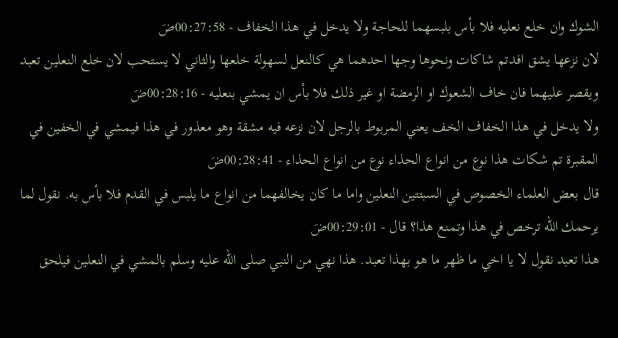الشوك وان خلع نعليه فلا بأس بلبسهما للحاجة ولا يدخل في هذا الخفاف - 00:27:58ضَ
لان نزعها يشق افدتم شاكات ونحوها وجها احدهما هي كالنعل لسهولة خلعها والثاني لا يستحب لان خلع النعلين تعبد ويقصر عليهما فان خاف الشعوك او الرمضة او غير ذلك فلا بأس ان يمشي بنعليه - 00:28:16ضَ
ولا يدخل في هذا الخفاف الخف يعني المربوط بالرجل لان نزعه فيه مشقة وهو معذور في هذا فيمشي في الخفين في المقبرة تم شكات هذا نوع من انواع الحذاء نوع من انواع الحذاء - 00:28:41ضَ
قال بعض العلماء الخصوص في السبتتين النعلين واما ما كان يخالفهما من انواع ما يلبس في القدم فلا بأس به. نقول لما يرحمك الله ترخص في هذا وتمنع هذا؟ قال - 00:29:01ضَ
هذا تعبد نقول لا يا اخي ما ظهر ما هو بهذا تعبد. هذا نهي من النبي صلى الله عليه وسلم بالمشي في النعلين فيلحق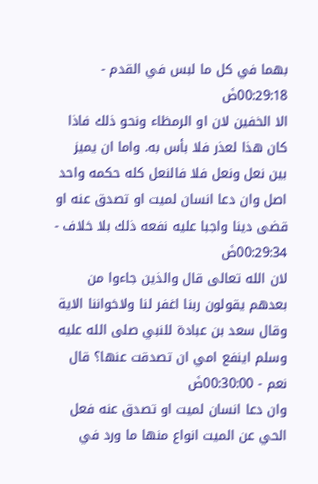بهما في كل ما لبس في القدم - 00:29:18ضَ
الا الخفين لان او الرمظاء ونحو ذلك فاذا كان هذا لعذر فلا بأس به. واما ان يميز بين نعل ونعل فلا فالنعل كله حكمه واحد اصل وان دعا انسان لميت او تصدق عنه او قضى دينا واجبا عليه نفعه ذلك بلا خلاف - 00:29:34ضَ
لان الله تعالى قال والذين جاءوا من بعدهم يقولون ربنا اغفر لنا ولاخواننا الاية وقال سعد بن عبادة للنبي صلى الله عليه وسلم اينفع امي ان تصدقت عنها؟ قال نعم - 00:30:00ضَ
وان دعا انسان لميت او تصدق عنه فعل الحي عن الميت انواع منها ما ورد في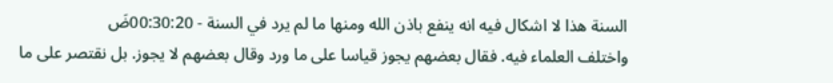السنة هذا لا اشكال فيه انه ينفع باذن الله ومنها ما لم يرد في السنة - 00:30:20ضَ
واختلف العلماء فيه. فقال بعضهم يجوز قياسا على ما ورد وقال بعضهم لا يجوز. بل نقتصر على ما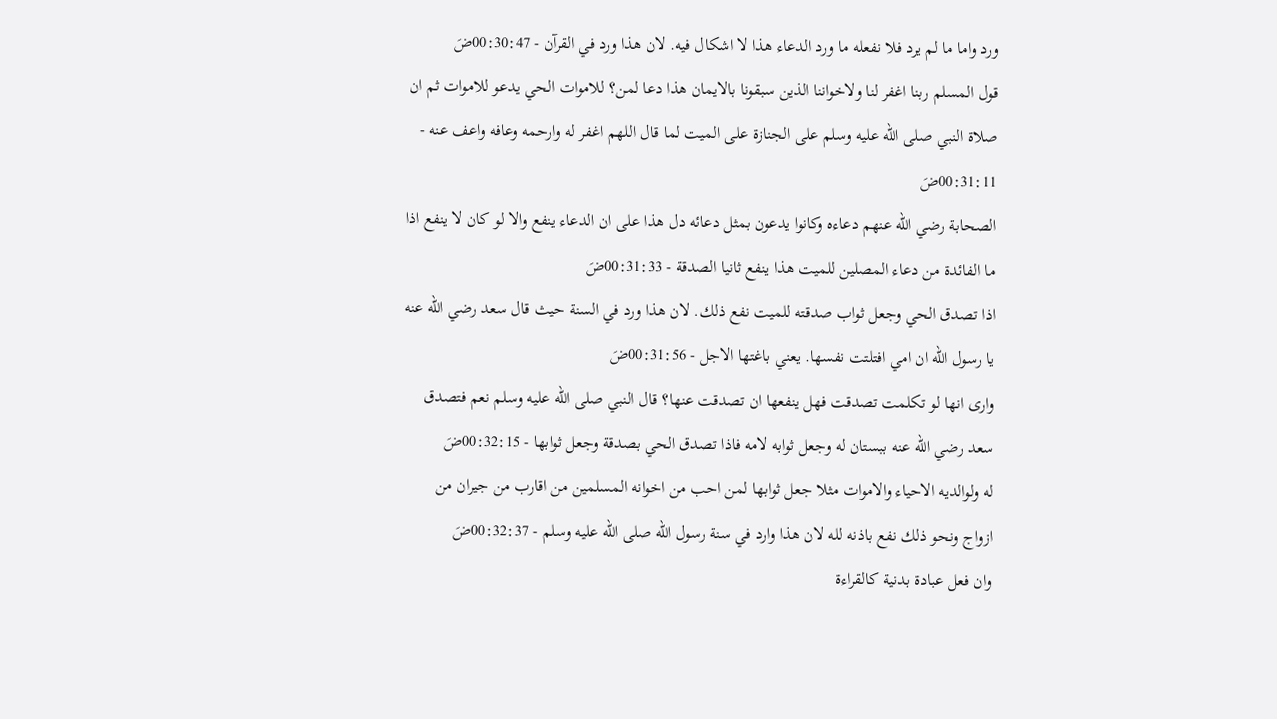ورد واما ما لم يرد فلا نفعله ما ورد الدعاء هذا لا اشكال فيه. لان هذا ورد في القرآن - 00:30:47ضَ
قول المسلم ربنا اغفر لنا ولاخواننا الذين سبقونا بالايمان هذا دعا لمن؟ للاموات الحي يدعو للاموات ثم ان صلاة النبي صلى الله عليه وسلم على الجنازة على الميت لما قال اللهم اغفر له وارحمه وعافه واعف عنه - 00:31:11ضَ
الصحابة رضي الله عنهم دعاءه وكانوا يدعون بمثل دعائه دل هذا على ان الدعاء ينفع والا لو كان لا ينفع اذا ما الفائدة من دعاء المصلين للميت هذا ينفع ثانيا الصدقة - 00:31:33ضَ
اذا تصدق الحي وجعل ثواب صدقته للميت نفع ذلك. لان هذا ورد في السنة حيث قال سعد رضي الله عنه يا رسول الله ان امي افتلتت نفسها. يعني باغتها الاجل - 00:31:56ضَ
وارى انها لو تكلمت تصدقت فهل ينفعها ان تصدقت عنها؟ قال النبي صلى الله عليه وسلم نعم فتصدق سعد رضي الله عنه ببستان له وجعل ثوابه لامه فاذا تصدق الحي بصدقة وجعل ثوابها - 00:32:15ضَ
له ولوالديه الاحياء والاموات مثلا جعل ثوابها لمن احب من اخوانه المسلمين من اقارب من جيران من ازواج ونحو ذلك نفع باذنه لله لان هذا وارد في سنة رسول الله صلى الله عليه وسلم - 00:32:37ضَ
وان فعل عبادة بدنية كالقراءة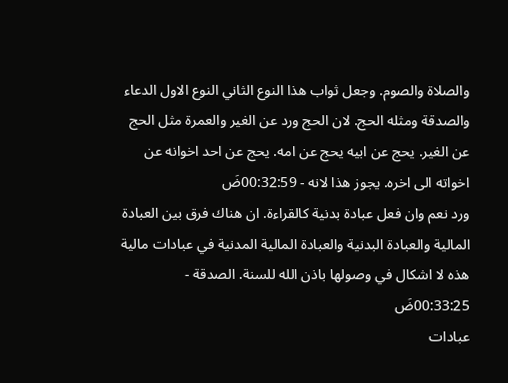والصلاة والصوم. وجعل ثواب هذا النوع الثاني النوع الاول الدعاء والصدقة ومثله الحج. لان الحج ورد عن الغير والعمرة مثل الحج عن الغير. يحج عن ابيه يحج عن امه. يحج عن احد اخوانه عن اخواته الى اخره. يجوز هذا لانه - 00:32:59ضَ
ورد نعم وان فعل عبادة بدنية كالقراءة. ان هناك فرق بين العبادة المالية والعبادة البدنية والعبادة المالية المدنية في عبادات مالية هذه لا اشكال في وصولها باذن الله للسنة. الصدقة - 00:33:25ضَ
عبادات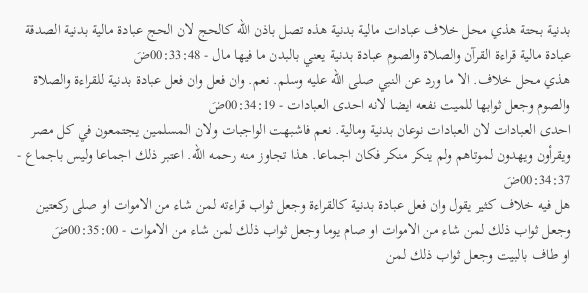بدنية بحتة هذي محل خلاف عبادات مالية بدنية هذه تصل باذن الله كالحج لان الحج عبادة مالية بدنية الصدقة عبادة مالية قراءة القرآن والصلاة والصوم عبادة بدنية يعني بالبدن ما فيها مال - 00:33:48ضَ
هذي محل خلاف. الا ما ورد عن النبي صلى الله عليه وسلم. نعم. وان فعل وان فعل عبادة بدنية للقراءة والصلاة والصوم وجعل ثوابها للميت نفعه ايضا لانه احدى العبادات - 00:34:19ضَ
احدى العبادات لان العبادات نوعان بدنية ومالية. نعم فاشبهت الواجبات ولان المسلمين يجتمعون في كل مصر ويقرأون ويهدون لموتاهم ولم ينكر منكر فكان اجماعا. هذا تجاوز منه رحمه الله. اعتبر ذلك اجماعا وليس باجماع - 00:34:37ضَ
هل فيه خلاف كثير يقول وان فعل عبادة بدنية كالقراءة وجعل ثواب قراءته لمن شاء من الاموات او صلى ركعتين وجعل ثواب ذلك لمن شاء من الاموات او صام يوما وجعل ثواب ذلك لمن شاء من الاموات - 00:35:00ضَ
او طاف بالبيت وجعل ثواب ذلك لمن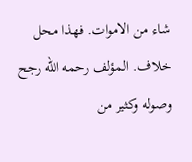شاء من الاموات. فهذا محل خلاف. المؤلف رحمه الله رجح وصوله وكثير من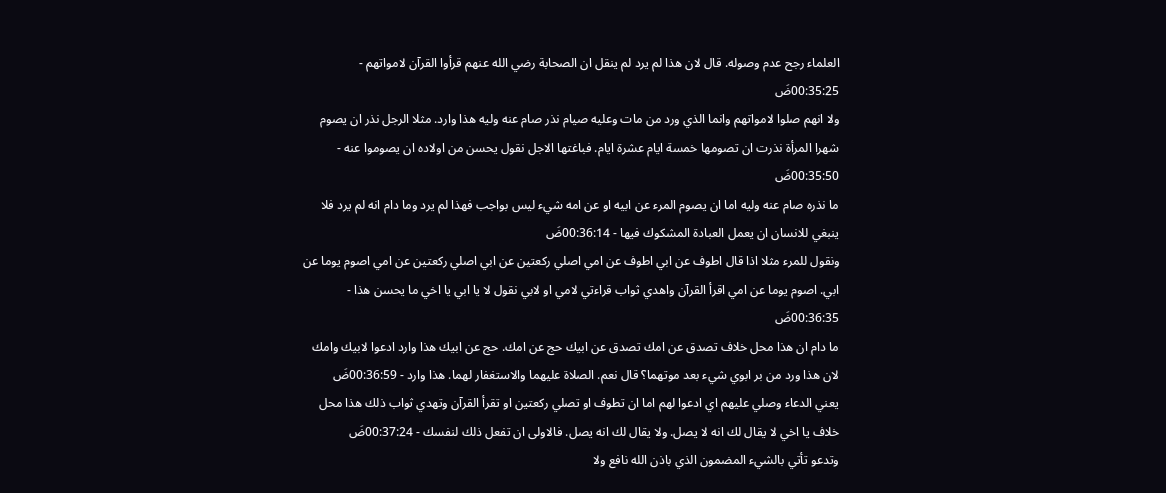العلماء رجح عدم وصوله. قال لان هذا لم يرد لم ينقل ان الصحابة رضي الله عنهم قرأوا القرآن لامواتهم - 00:35:25ضَ
ولا انهم صلوا لامواتهم وانما الذي ورد من مات وعليه صيام نذر صام عنه وليه هذا وارد. مثلا الرجل نذر ان يصوم شهرا المرأة نذرت ان تصومها خمسة ايام عشرة ايام. فباغتها الاجل نقول يحسن من اولاده ان يصوموا عنه - 00:35:50ضَ
ما نذره صام عنه وليه اما ان يصوم المرء عن ابيه او عن امه شيء ليس بواجب فهذا لم يرد وما دام انه لم يرد فلا ينبغي للانسان ان يعمل العبادة المشكوك فيها - 00:36:14ضَ
ونقول للمرء مثلا اذا قال اطوف عن ابي اطوف عن امي اصلي ركعتين عن ابي اصلي ركعتين عن امي اصوم يوما عن ابي. اصوم يوما عن امي اقرأ القرآن واهدي ثواب قراءتي لامي او لابي نقول لا يا ابي يا اخي ما يحسن هذا - 00:36:35ضَ
ما دام ان هذا محل خلاف تصدق عن امك تصدق عن ابيك حج عن امك. حج عن ابيك هذا وارد ادعوا لابيك وامك لان هذا ورد من بر ابوي شيء بعد موتهما؟ قال نعم. الصلاة عليهما والاستغفار لهما. هذا وارد - 00:36:59ضَ
يعني الدعاء وصلي عليهم اي ادعوا لهم اما ان تطوف او تصلي ركعتين او تقرأ القرآن وتهدي ثواب ذلك هذا محل خلاف يا اخي لا يقال لك انه لا يصل. ولا يقال لك انه يصل. فالاولى ان تفعل ذلك لنفسك - 00:37:24ضَ
وتدعو تأتي بالشيء المضمون الذي باذن الله نافع ولا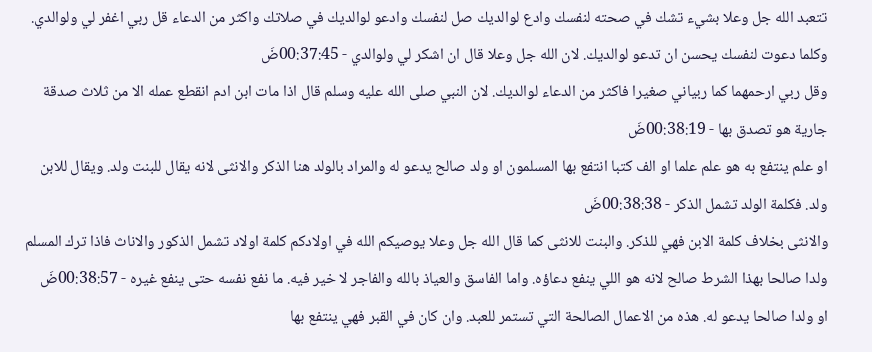تتعبد الله جل وعلا بشيء تشك في صحته لنفسك وادع لوالديك صل لنفسك وادعو لوالديك في صلاتك واكثر من الدعاء قل ربي اغفر لي ولوالدي. وكلما دعوت لنفسك يحسن ان تدعو لوالديك. لان الله جل وعلا قال ان اشكر لي ولوالدي - 00:37:45ضَ
وقل ربي ارحمهما كما ربياني صغيرا فاكثر من الدعاء لوالديك. لان النبي صلى الله عليه وسلم قال اذا مات ابن ادم انقطع عمله الا من ثلاث صدقة جارية هو تصدق بها - 00:38:19ضَ
او علم ينتفع به هو علم علما او الف كتبا انتفع بها المسلمون او ولد صالح يدعو له والمراد بالولد هنا الذكر والانثى لانه يقال للبنت ولد. ويقال للابن ولد. فكلمة الولد تشمل الذكر - 00:38:38ضَ
والانثى بخلاف كلمة الابن فهي للذكر. والبنت للانثى كما قال الله جل وعلا يوصيكم الله في اولادكم كلمة اولاد تشمل الذكور والاناث فاذا ترك المسلم ولدا صالحا بهذا الشرط صالح لانه هو اللي ينفع دعاؤه. واما الفاسق والعياذ بالله والفاجر لا خير فيه. ما نفع نفسه حتى ينفع غيره - 00:38:57ضَ
او ولدا صالحا يدعو له. هذه من الاعمال الصالحة التي تستمر للعبد. وان كان في القبر فهي ينتفع بها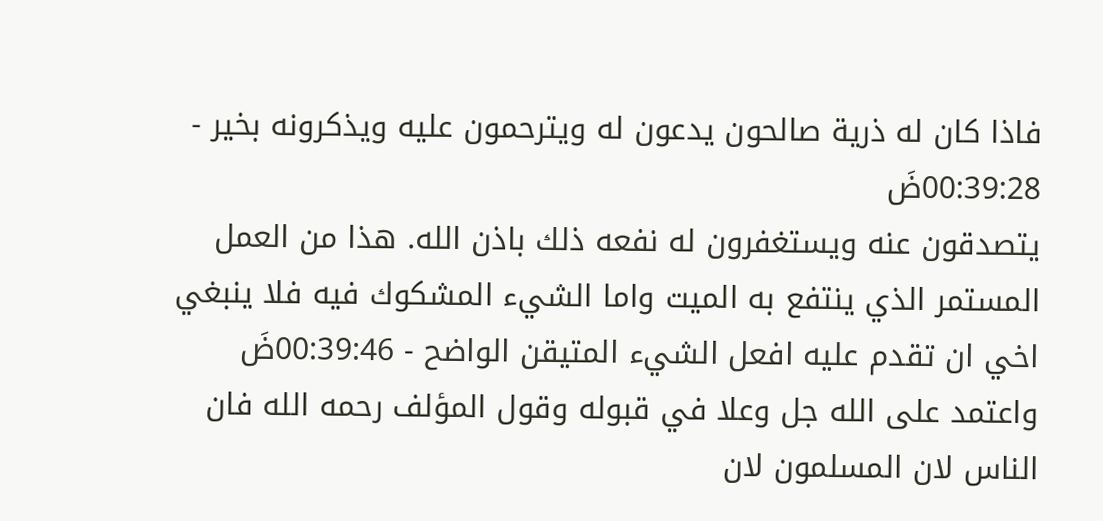فاذا كان له ذرية صالحون يدعون له ويترحمون عليه ويذكرونه بخير - 00:39:28ضَ
يتصدقون عنه ويستغفرون له نفعه ذلك باذن الله. هذا من العمل المستمر الذي ينتفع به الميت واما الشيء المشكوك فيه فلا ينبغي اخي ان تقدم عليه افعل الشيء المتيقن الواضح - 00:39:46ضَ
واعتمد على الله جل وعلا في قبوله وقول المؤلف رحمه الله فان الناس لان المسلمون لان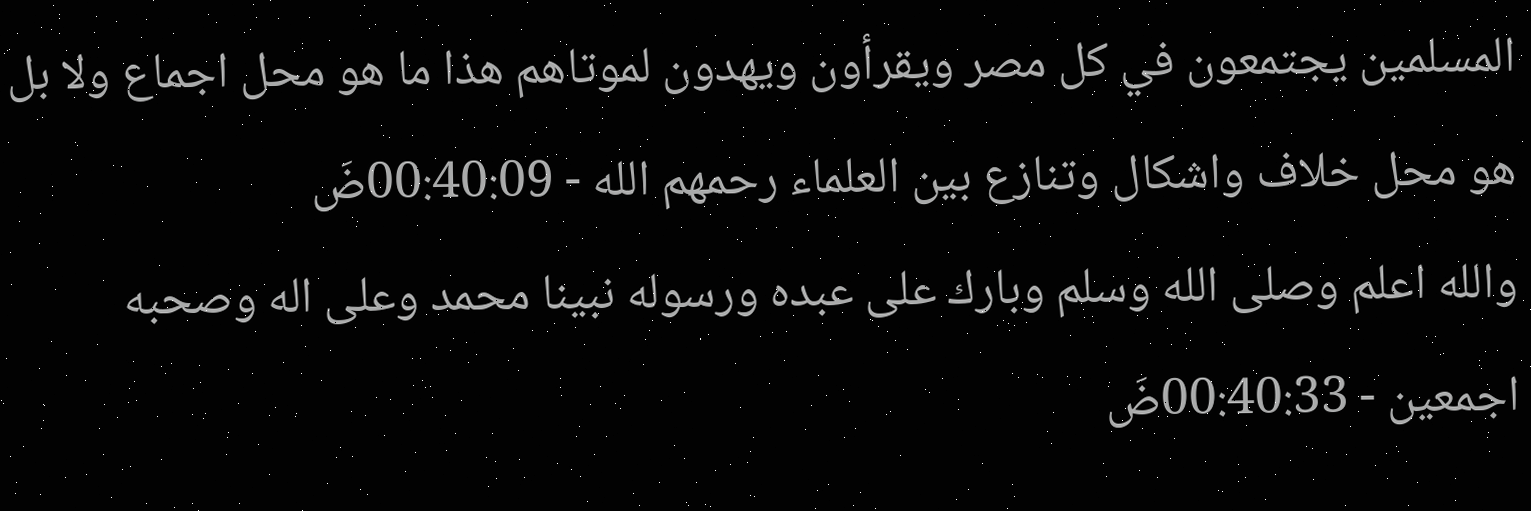المسلمين يجتمعون في كل مصر ويقرأون ويهدون لموتاهم هذا ما هو محل اجماع ولا بل هو محل خلاف واشكال وتنازع بين العلماء رحمهم الله - 00:40:09ضَ
والله اعلم وصلى الله وسلم وبارك على عبده ورسوله نبينا محمد وعلى اله وصحبه اجمعين - 00:40:33ضَ